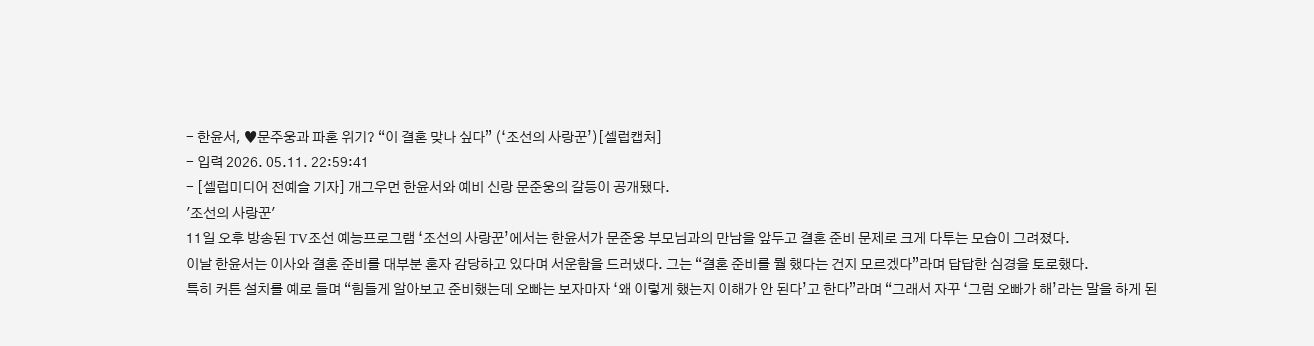- 한윤서, ♥문주웅과 파혼 위기? “이 결혼 맞나 싶다” (‘조선의 사랑꾼’)[셀럽캡처]
- 입력 2026. 05.11. 22:59:41
- [셀럽미디어 전예슬 기자] 개그우먼 한윤서와 예비 신랑 문준웅의 갈등이 공개됐다.
'조선의 사랑꾼'
11일 오후 방송된 TV조선 예능프로그램 ‘조선의 사랑꾼’에서는 한윤서가 문준웅 부모님과의 만남을 앞두고 결혼 준비 문제로 크게 다투는 모습이 그려졌다.
이날 한윤서는 이사와 결혼 준비를 대부분 혼자 감당하고 있다며 서운함을 드러냈다. 그는 “결혼 준비를 뭘 했다는 건지 모르겠다”라며 답답한 심경을 토로했다.
특히 커튼 설치를 예로 들며 “힘들게 알아보고 준비했는데 오빠는 보자마자 ‘왜 이렇게 했는지 이해가 안 된다’고 한다”라며 “그래서 자꾸 ‘그럼 오빠가 해’라는 말을 하게 된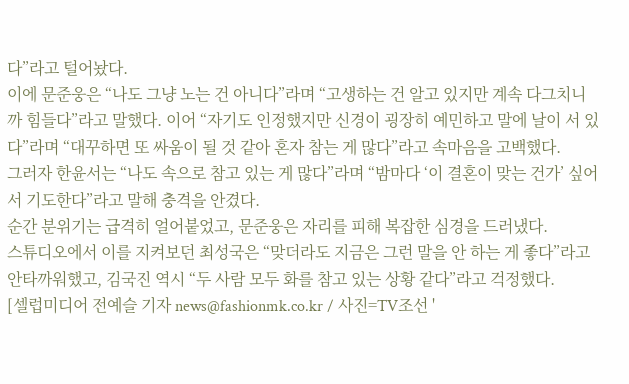다”라고 털어놨다.
이에 문준웅은 “나도 그냥 노는 건 아니다”라며 “고생하는 건 알고 있지만 계속 다그치니까 힘들다”라고 말했다. 이어 “자기도 인정했지만 신경이 굉장히 예민하고 말에 날이 서 있다”라며 “대꾸하면 또 싸움이 될 것 같아 혼자 참는 게 많다”라고 속마음을 고백했다.
그러자 한윤서는 “나도 속으로 참고 있는 게 많다”라며 “밤마다 ‘이 결혼이 맞는 건가’ 싶어서 기도한다”라고 말해 충격을 안겼다.
순간 분위기는 급격히 얼어붙었고, 문준웅은 자리를 피해 복잡한 심경을 드러냈다.
스튜디오에서 이를 지켜보던 최성국은 “맞더라도 지금은 그런 말을 안 하는 게 좋다”라고 안타까워했고, 김국진 역시 “두 사람 모두 화를 참고 있는 상황 같다”라고 걱정했다.
[셀럽미디어 전예슬 기자 news@fashionmk.co.kr / 사진=TV조선 '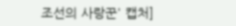조선의 사랑꾼' 캡처]